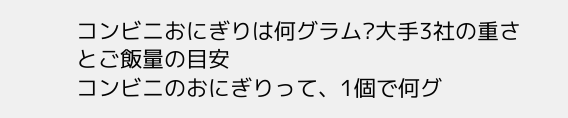コンビニおにぎりは何グラム?大手3社の重さとご飯量の目安
コンビニのおにぎりって、1個で何グ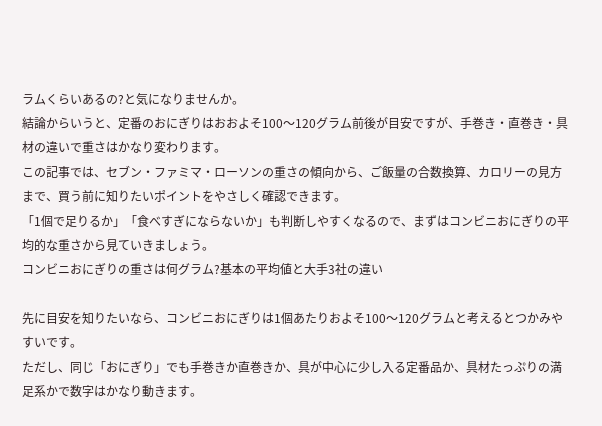ラムくらいあるの?と気になりませんか。
結論からいうと、定番のおにぎりはおおよそ100〜120グラム前後が目安ですが、手巻き・直巻き・具材の違いで重さはかなり変わります。
この記事では、セブン・ファミマ・ローソンの重さの傾向から、ご飯量の合数換算、カロリーの見方まで、買う前に知りたいポイントをやさしく確認できます。
「1個で足りるか」「食べすぎにならないか」も判断しやすくなるので、まずはコンビニおにぎりの平均的な重さから見ていきましょう。
コンビニおにぎりの重さは何グラム?基本の平均値と大手3社の違い

先に目安を知りたいなら、コンビニおにぎりは1個あたりおよそ100〜120グラムと考えるとつかみやすいです。
ただし、同じ「おにぎり」でも手巻きか直巻きか、具が中心に少し入る定番品か、具材たっぷりの満足系かで数字はかなり動きます。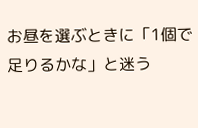お昼を選ぶときに「1個で足りるかな」と迷う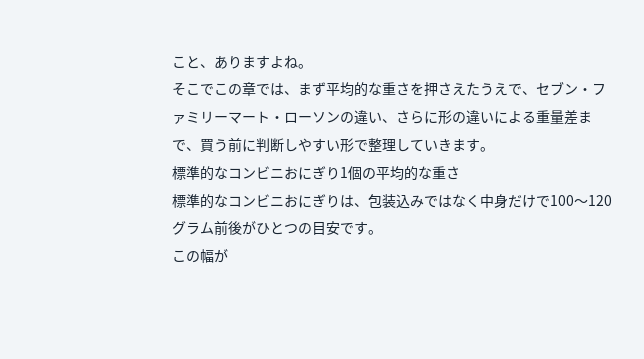こと、ありますよね。
そこでこの章では、まず平均的な重さを押さえたうえで、セブン・ファミリーマート・ローソンの違い、さらに形の違いによる重量差まで、買う前に判断しやすい形で整理していきます。
標準的なコンビニおにぎり1個の平均的な重さ
標準的なコンビニおにぎりは、包装込みではなく中身だけで100〜120グラム前後がひとつの目安です。
この幅が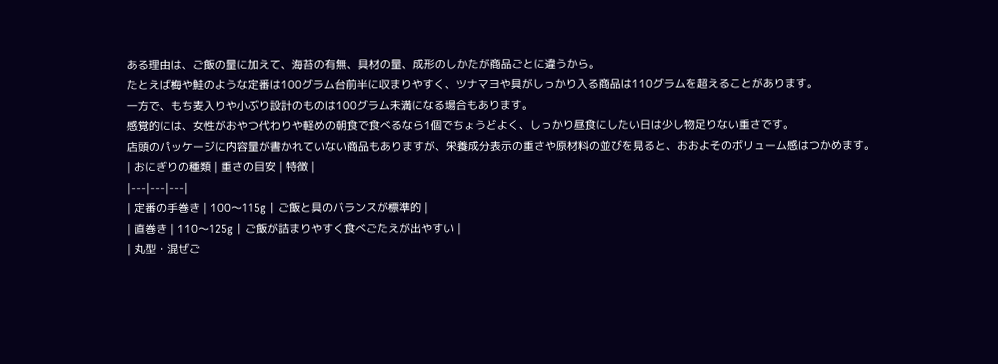ある理由は、ご飯の量に加えて、海苔の有無、具材の量、成形のしかたが商品ごとに違うから。
たとえば梅や鮭のような定番は100グラム台前半に収まりやすく、ツナマヨや具がしっかり入る商品は110グラムを超えることがあります。
一方で、もち麦入りや小ぶり設計のものは100グラム未満になる場合もあります。
感覚的には、女性がおやつ代わりや軽めの朝食で食べるなら1個でちょうどよく、しっかり昼食にしたい日は少し物足りない重さです。
店頭のパッケージに内容量が書かれていない商品もありますが、栄養成分表示の重さや原材料の並びを見ると、おおよそのボリューム感はつかめます。
| おにぎりの種類 | 重さの目安 | 特徴 |
|---|---|---|
| 定番の手巻き | 100〜115g | ご飯と具のバランスが標準的 |
| 直巻き | 110〜125g | ご飯が詰まりやすく食べごたえが出やすい |
| 丸型・混ぜご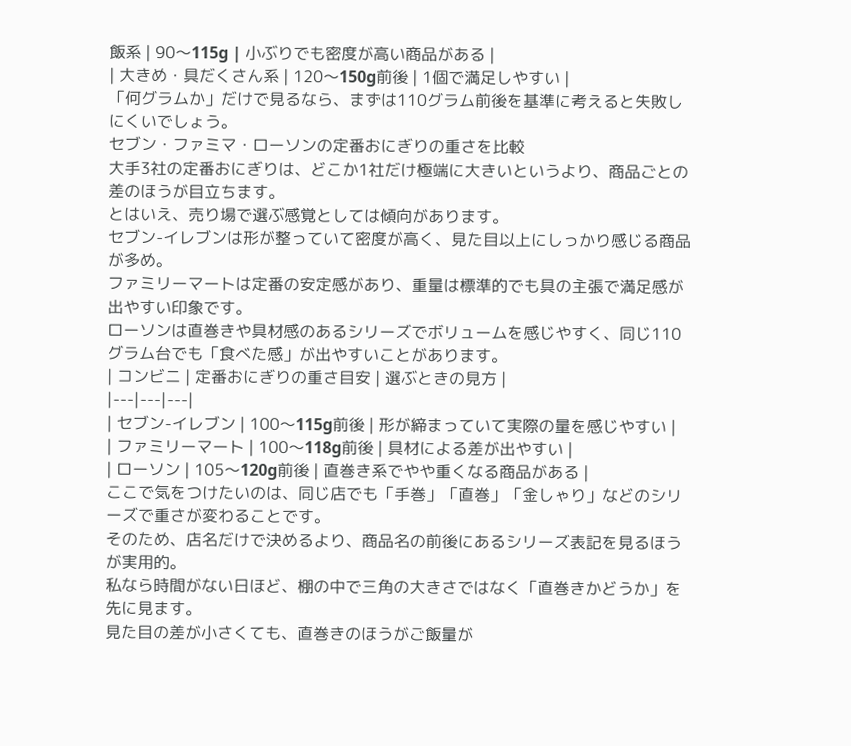飯系 | 90〜115g | 小ぶりでも密度が高い商品がある |
| 大きめ・具だくさん系 | 120〜150g前後 | 1個で満足しやすい |
「何グラムか」だけで見るなら、まずは110グラム前後を基準に考えると失敗しにくいでしょう。
セブン・ファミマ・ローソンの定番おにぎりの重さを比較
大手3社の定番おにぎりは、どこか1社だけ極端に大きいというより、商品ごとの差のほうが目立ちます。
とはいえ、売り場で選ぶ感覚としては傾向があります。
セブン-イレブンは形が整っていて密度が高く、見た目以上にしっかり感じる商品が多め。
ファミリーマートは定番の安定感があり、重量は標準的でも具の主張で満足感が出やすい印象です。
ローソンは直巻きや具材感のあるシリーズでボリュームを感じやすく、同じ110グラム台でも「食べた感」が出やすいことがあります。
| コンビニ | 定番おにぎりの重さ目安 | 選ぶときの見方 |
|---|---|---|
| セブン-イレブン | 100〜115g前後 | 形が締まっていて実際の量を感じやすい |
| ファミリーマート | 100〜118g前後 | 具材による差が出やすい |
| ローソン | 105〜120g前後 | 直巻き系でやや重くなる商品がある |
ここで気をつけたいのは、同じ店でも「手巻」「直巻」「金しゃり」などのシリーズで重さが変わることです。
そのため、店名だけで決めるより、商品名の前後にあるシリーズ表記を見るほうが実用的。
私なら時間がない日ほど、棚の中で三角の大きさではなく「直巻きかどうか」を先に見ます。
見た目の差が小さくても、直巻きのほうがご飯量が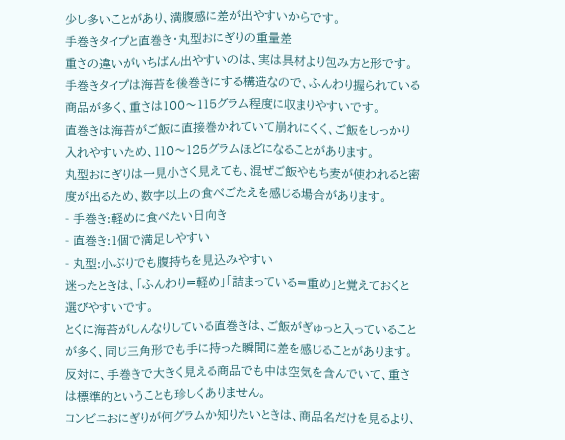少し多いことがあり、満腹感に差が出やすいからです。
手巻きタイプと直巻き・丸型おにぎりの重量差
重さの違いがいちばん出やすいのは、実は具材より包み方と形です。
手巻きタイプは海苔を後巻きにする構造なので、ふんわり握られている商品が多く、重さは100〜115グラム程度に収まりやすいです。
直巻きは海苔がご飯に直接巻かれていて崩れにくく、ご飯をしっかり入れやすいため、110〜125グラムほどになることがあります。
丸型おにぎりは一見小さく見えても、混ぜご飯やもち麦が使われると密度が出るため、数字以上の食べごたえを感じる場合があります。
- 手巻き:軽めに食べたい日向き
- 直巻き:1個で満足しやすい
- 丸型:小ぶりでも腹持ちを見込みやすい
迷ったときは、「ふんわり=軽め」「詰まっている=重め」と覚えておくと選びやすいです。
とくに海苔がしんなりしている直巻きは、ご飯がぎゅっと入っていることが多く、同じ三角形でも手に持った瞬間に差を感じることがあります。
反対に、手巻きで大きく見える商品でも中は空気を含んでいて、重さは標準的ということも珍しくありません。
コンビニおにぎりが何グラムか知りたいときは、商品名だけを見るより、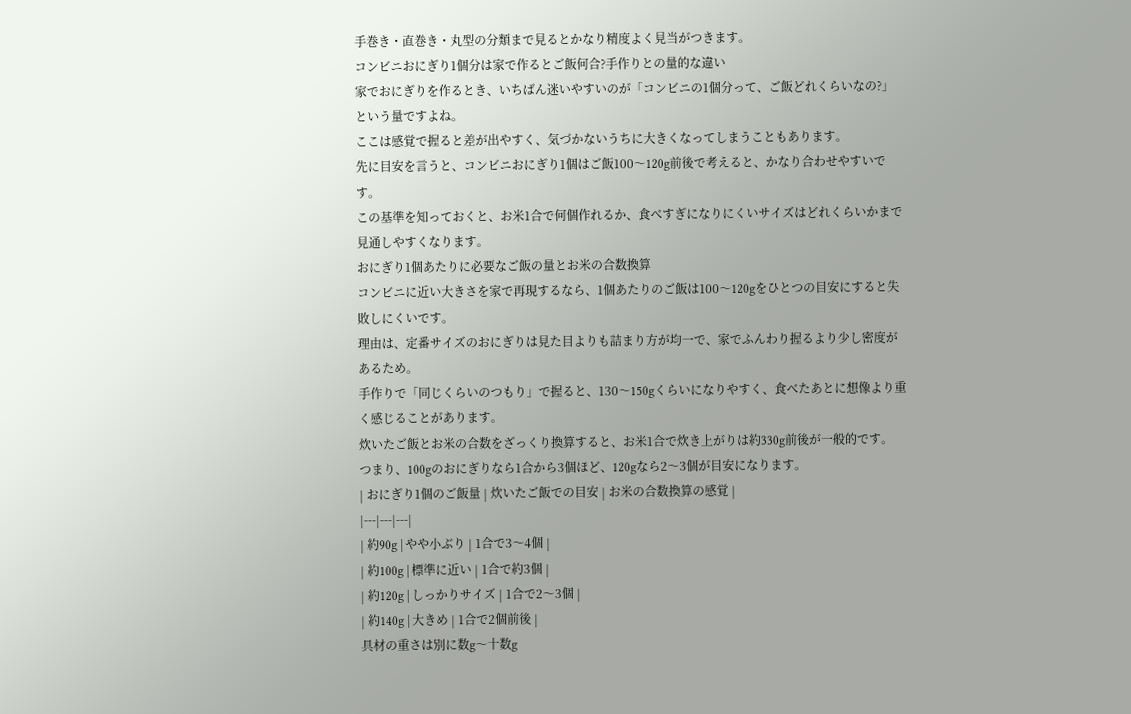手巻き・直巻き・丸型の分類まで見るとかなり精度よく見当がつきます。
コンビニおにぎり1個分は家で作るとご飯何合?手作りとの量的な違い
家でおにぎりを作るとき、いちばん迷いやすいのが「コンビニの1個分って、ご飯どれくらいなの?」という量ですよね。
ここは感覚で握ると差が出やすく、気づかないうちに大きくなってしまうこともあります。
先に目安を言うと、コンビニおにぎり1個はご飯100〜120g前後で考えると、かなり合わせやすいです。
この基準を知っておくと、お米1合で何個作れるか、食べすぎになりにくいサイズはどれくらいかまで見通しやすくなります。
おにぎり1個あたりに必要なご飯の量とお米の合数換算
コンビニに近い大きさを家で再現するなら、1個あたりのご飯は100〜120gをひとつの目安にすると失敗しにくいです。
理由は、定番サイズのおにぎりは見た目よりも詰まり方が均一で、家でふんわり握るより少し密度があるため。
手作りで「同じくらいのつもり」で握ると、130〜150gくらいになりやすく、食べたあとに想像より重く感じることがあります。
炊いたご飯とお米の合数をざっくり換算すると、お米1合で炊き上がりは約330g前後が一般的です。
つまり、100gのおにぎりなら1合から3個ほど、120gなら2〜3個が目安になります。
| おにぎり1個のご飯量 | 炊いたご飯での目安 | お米の合数換算の感覚 |
|---|---|---|
| 約90g | やや小ぶり | 1合で3〜4個 |
| 約100g | 標準に近い | 1合で約3個 |
| 約120g | しっかりサイズ | 1合で2〜3個 |
| 約140g | 大きめ | 1合で2個前後 |
具材の重さは別に数g〜十数g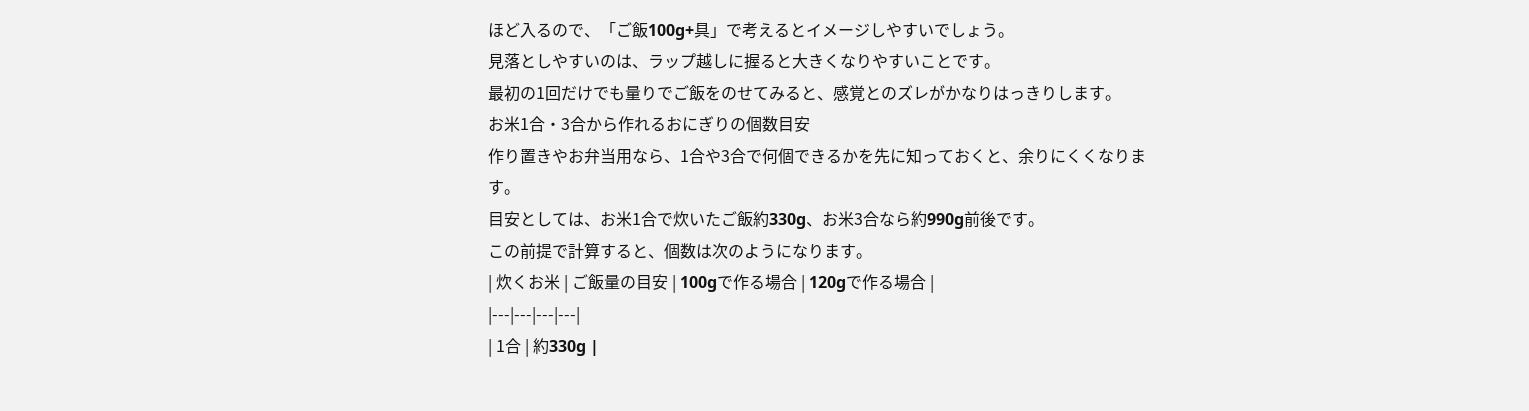ほど入るので、「ご飯100g+具」で考えるとイメージしやすいでしょう。
見落としやすいのは、ラップ越しに握ると大きくなりやすいことです。
最初の1回だけでも量りでご飯をのせてみると、感覚とのズレがかなりはっきりします。
お米1合・3合から作れるおにぎりの個数目安
作り置きやお弁当用なら、1合や3合で何個できるかを先に知っておくと、余りにくくなります。
目安としては、お米1合で炊いたご飯約330g、お米3合なら約990g前後です。
この前提で計算すると、個数は次のようになります。
| 炊くお米 | ご飯量の目安 | 100gで作る場合 | 120gで作る場合 |
|---|---|---|---|
| 1合 | 約330g |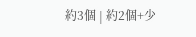約3個 | 約2個+少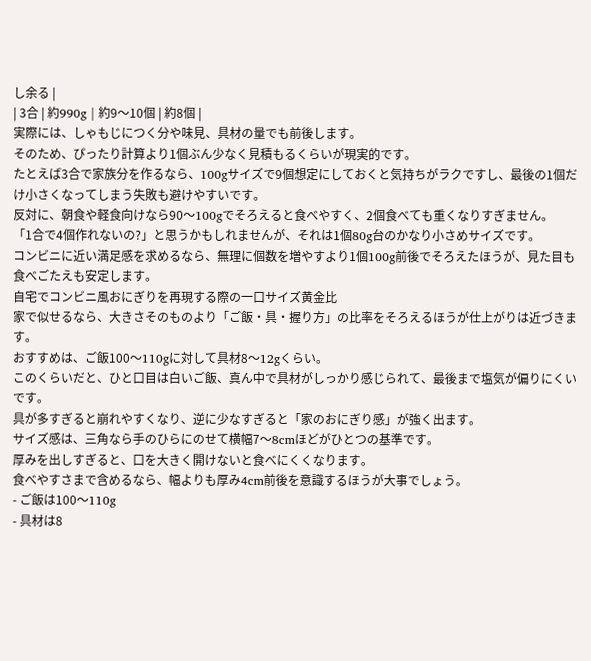し余る |
| 3合 | 約990g | 約9〜10個 | 約8個 |
実際には、しゃもじにつく分や味見、具材の量でも前後します。
そのため、ぴったり計算より1個ぶん少なく見積もるくらいが現実的です。
たとえば3合で家族分を作るなら、100gサイズで9個想定にしておくと気持ちがラクですし、最後の1個だけ小さくなってしまう失敗も避けやすいです。
反対に、朝食や軽食向けなら90〜100gでそろえると食べやすく、2個食べても重くなりすぎません。
「1合で4個作れないの?」と思うかもしれませんが、それは1個80g台のかなり小さめサイズです。
コンビニに近い満足感を求めるなら、無理に個数を増やすより1個100g前後でそろえたほうが、見た目も食べごたえも安定します。
自宅でコンビニ風おにぎりを再現する際の一口サイズ黄金比
家で似せるなら、大きさそのものより「ご飯・具・握り方」の比率をそろえるほうが仕上がりは近づきます。
おすすめは、ご飯100〜110gに対して具材8〜12gくらい。
このくらいだと、ひと口目は白いご飯、真ん中で具材がしっかり感じられて、最後まで塩気が偏りにくいです。
具が多すぎると崩れやすくなり、逆に少なすぎると「家のおにぎり感」が強く出ます。
サイズ感は、三角なら手のひらにのせて横幅7〜8cmほどがひとつの基準です。
厚みを出しすぎると、口を大きく開けないと食べにくくなります。
食べやすさまで含めるなら、幅よりも厚み4cm前後を意識するほうが大事でしょう。
- ご飯は100〜110g
- 具材は8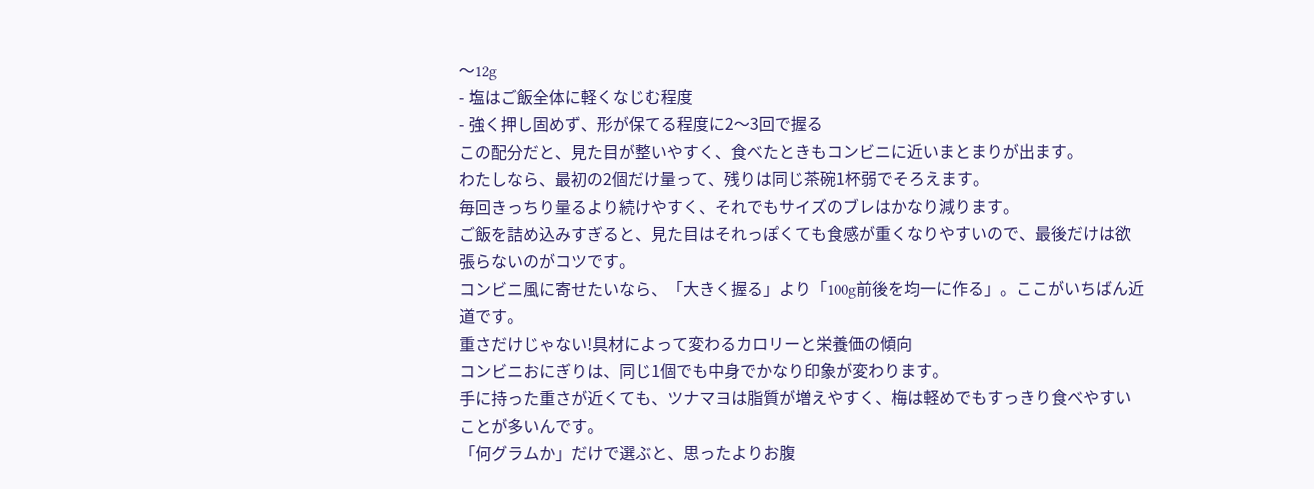〜12g
- 塩はご飯全体に軽くなじむ程度
- 強く押し固めず、形が保てる程度に2〜3回で握る
この配分だと、見た目が整いやすく、食べたときもコンビニに近いまとまりが出ます。
わたしなら、最初の2個だけ量って、残りは同じ茶碗1杯弱でそろえます。
毎回きっちり量るより続けやすく、それでもサイズのブレはかなり減ります。
ご飯を詰め込みすぎると、見た目はそれっぽくても食感が重くなりやすいので、最後だけは欲張らないのがコツです。
コンビニ風に寄せたいなら、「大きく握る」より「100g前後を均一に作る」。ここがいちばん近道です。
重さだけじゃない!具材によって変わるカロリーと栄養価の傾向
コンビニおにぎりは、同じ1個でも中身でかなり印象が変わります。
手に持った重さが近くても、ツナマヨは脂質が増えやすく、梅は軽めでもすっきり食べやすいことが多いんです。
「何グラムか」だけで選ぶと、思ったよりお腹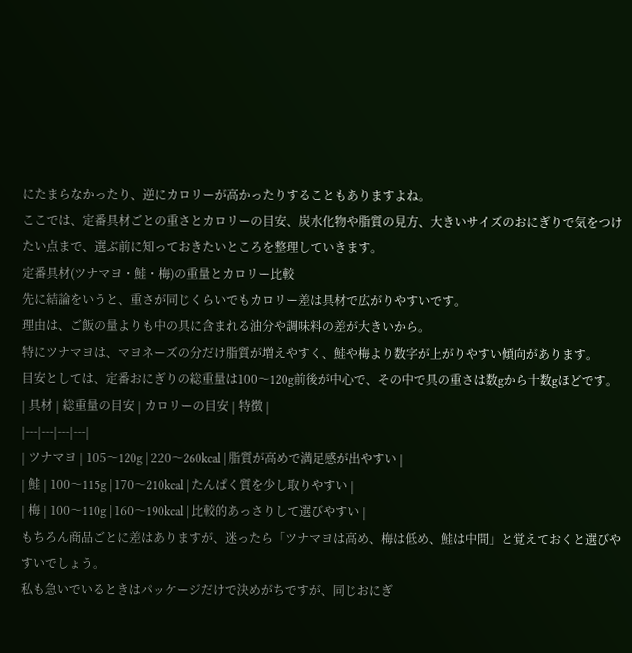にたまらなかったり、逆にカロリーが高かったりすることもありますよね。
ここでは、定番具材ごとの重さとカロリーの目安、炭水化物や脂質の見方、大きいサイズのおにぎりで気をつけたい点まで、選ぶ前に知っておきたいところを整理していきます。
定番具材(ツナマヨ・鮭・梅)の重量とカロリー比較
先に結論をいうと、重さが同じくらいでもカロリー差は具材で広がりやすいです。
理由は、ご飯の量よりも中の具に含まれる油分や調味料の差が大きいから。
特にツナマヨは、マヨネーズの分だけ脂質が増えやすく、鮭や梅より数字が上がりやすい傾向があります。
目安としては、定番おにぎりの総重量は100〜120g前後が中心で、その中で具の重さは数gから十数gほどです。
| 具材 | 総重量の目安 | カロリーの目安 | 特徴 |
|---|---|---|---|
| ツナマヨ | 105〜120g | 220〜260kcal | 脂質が高めで満足感が出やすい |
| 鮭 | 100〜115g | 170〜210kcal | たんぱく質を少し取りやすい |
| 梅 | 100〜110g | 160〜190kcal | 比較的あっさりして選びやすい |
もちろん商品ごとに差はありますが、迷ったら「ツナマヨは高め、梅は低め、鮭は中間」と覚えておくと選びやすいでしょう。
私も急いでいるときはパッケージだけで決めがちですが、同じおにぎ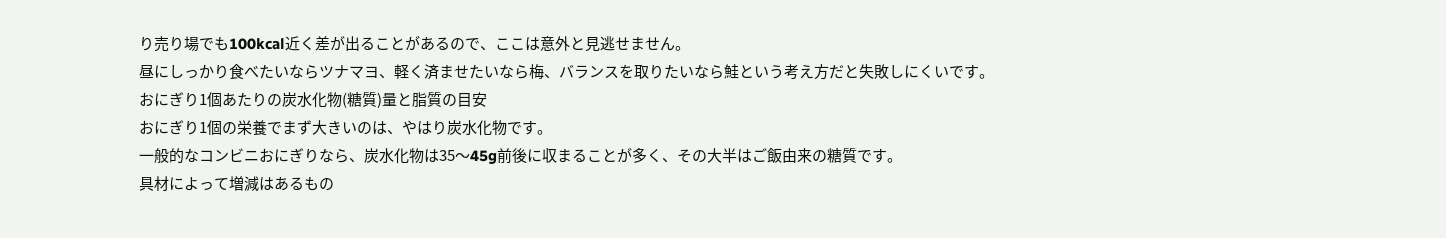り売り場でも100kcal近く差が出ることがあるので、ここは意外と見逃せません。
昼にしっかり食べたいならツナマヨ、軽く済ませたいなら梅、バランスを取りたいなら鮭という考え方だと失敗しにくいです。
おにぎり1個あたりの炭水化物(糖質)量と脂質の目安
おにぎり1個の栄養でまず大きいのは、やはり炭水化物です。
一般的なコンビニおにぎりなら、炭水化物は35〜45g前後に収まることが多く、その大半はご飯由来の糖質です。
具材によって増減はあるもの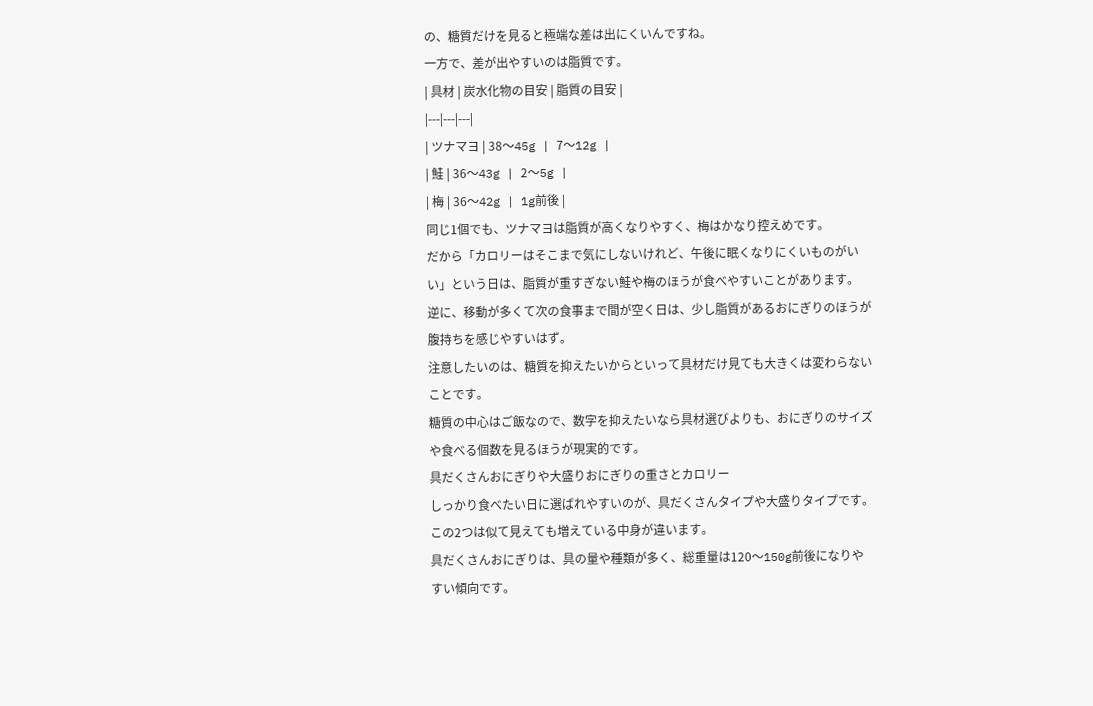の、糖質だけを見ると極端な差は出にくいんですね。
一方で、差が出やすいのは脂質です。
| 具材 | 炭水化物の目安 | 脂質の目安 |
|---|---|---|
| ツナマヨ | 38〜45g | 7〜12g |
| 鮭 | 36〜43g | 2〜5g |
| 梅 | 36〜42g | 1g前後 |
同じ1個でも、ツナマヨは脂質が高くなりやすく、梅はかなり控えめです。
だから「カロリーはそこまで気にしないけれど、午後に眠くなりにくいものがいい」という日は、脂質が重すぎない鮭や梅のほうが食べやすいことがあります。
逆に、移動が多くて次の食事まで間が空く日は、少し脂質があるおにぎりのほうが腹持ちを感じやすいはず。
注意したいのは、糖質を抑えたいからといって具材だけ見ても大きくは変わらないことです。
糖質の中心はご飯なので、数字を抑えたいなら具材選びよりも、おにぎりのサイズや食べる個数を見るほうが現実的です。
具だくさんおにぎりや大盛りおにぎりの重さとカロリー
しっかり食べたい日に選ばれやすいのが、具だくさんタイプや大盛りタイプです。
この2つは似て見えても増えている中身が違います。
具だくさんおにぎりは、具の量や種類が多く、総重量は120〜150g前後になりやすい傾向です。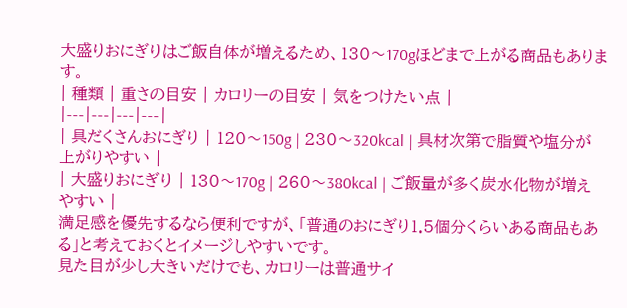大盛りおにぎりはご飯自体が増えるため、130〜170gほどまで上がる商品もあります。
| 種類 | 重さの目安 | カロリーの目安 | 気をつけたい点 |
|---|---|---|---|
| 具だくさんおにぎり | 120〜150g | 230〜320kcal | 具材次第で脂質や塩分が上がりやすい |
| 大盛りおにぎり | 130〜170g | 260〜380kcal | ご飯量が多く炭水化物が増えやすい |
満足感を優先するなら便利ですが、「普通のおにぎり1.5個分くらいある商品もある」と考えておくとイメージしやすいです。
見た目が少し大きいだけでも、カロリーは普通サイ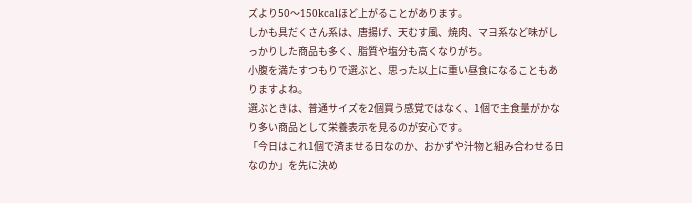ズより50〜150kcalほど上がることがあります。
しかも具だくさん系は、唐揚げ、天むす風、焼肉、マヨ系など味がしっかりした商品も多く、脂質や塩分も高くなりがち。
小腹を満たすつもりで選ぶと、思った以上に重い昼食になることもありますよね。
選ぶときは、普通サイズを2個買う感覚ではなく、1個で主食量がかなり多い商品として栄養表示を見るのが安心です。
「今日はこれ1個で済ませる日なのか、おかずや汁物と組み合わせる日なのか」を先に決め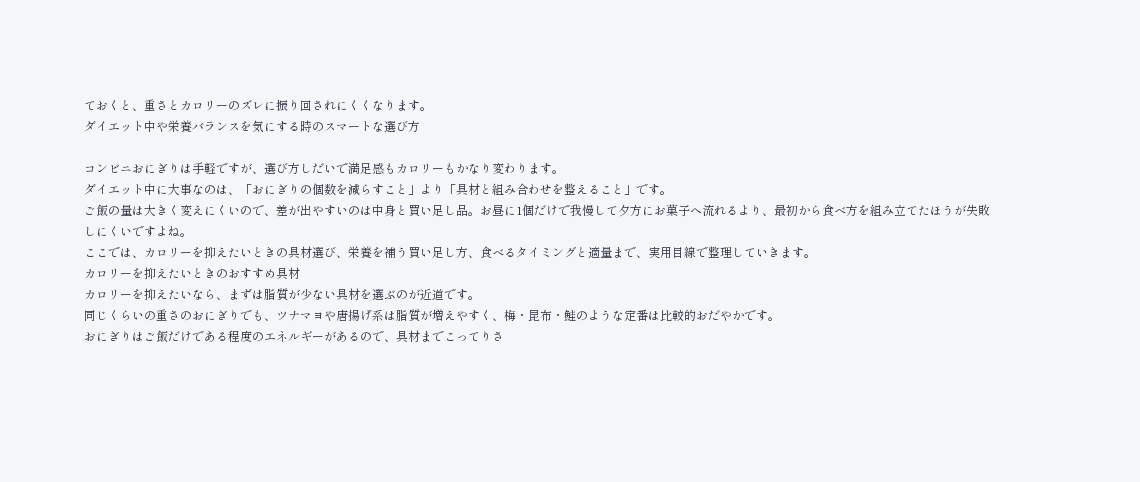ておくと、重さとカロリーのズレに振り回されにくくなります。
ダイエット中や栄養バランスを気にする時のスマートな選び方

コンビニおにぎりは手軽ですが、選び方しだいで満足感もカロリーもかなり変わります。
ダイエット中に大事なのは、「おにぎりの個数を減らすこと」より「具材と組み合わせを整えること」です。
ご飯の量は大きく変えにくいので、差が出やすいのは中身と買い足し品。お昼に1個だけで我慢して夕方にお菓子へ流れるより、最初から食べ方を組み立てたほうが失敗しにくいですよね。
ここでは、カロリーを抑えたいときの具材選び、栄養を補う買い足し方、食べるタイミングと適量まで、実用目線で整理していきます。
カロリーを抑えたいときのおすすめ具材
カロリーを抑えたいなら、まずは脂質が少ない具材を選ぶのが近道です。
同じくらいの重さのおにぎりでも、ツナマヨや唐揚げ系は脂質が増えやすく、梅・昆布・鮭のような定番は比較的おだやかです。
おにぎりはご飯だけである程度のエネルギーがあるので、具材までこってりさ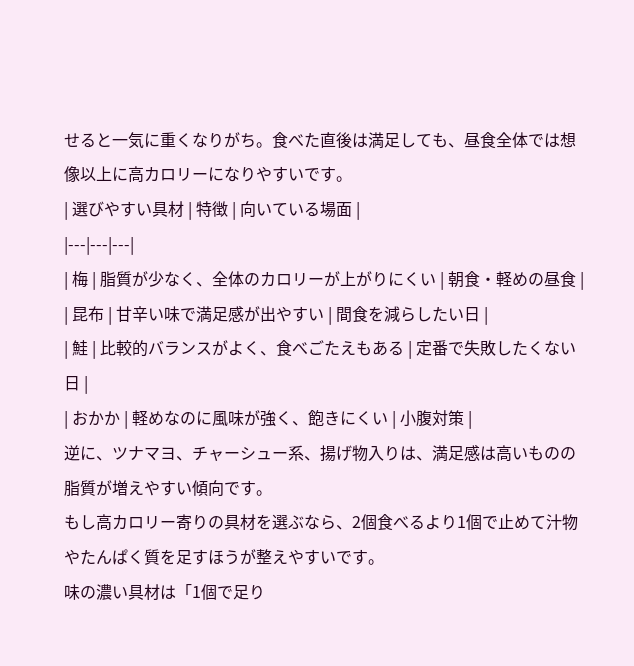せると一気に重くなりがち。食べた直後は満足しても、昼食全体では想像以上に高カロリーになりやすいです。
| 選びやすい具材 | 特徴 | 向いている場面 |
|---|---|---|
| 梅 | 脂質が少なく、全体のカロリーが上がりにくい | 朝食・軽めの昼食 |
| 昆布 | 甘辛い味で満足感が出やすい | 間食を減らしたい日 |
| 鮭 | 比較的バランスがよく、食べごたえもある | 定番で失敗したくない日 |
| おかか | 軽めなのに風味が強く、飽きにくい | 小腹対策 |
逆に、ツナマヨ、チャーシュー系、揚げ物入りは、満足感は高いものの脂質が増えやすい傾向です。
もし高カロリー寄りの具材を選ぶなら、2個食べるより1個で止めて汁物やたんぱく質を足すほうが整えやすいです。
味の濃い具材は「1個で足り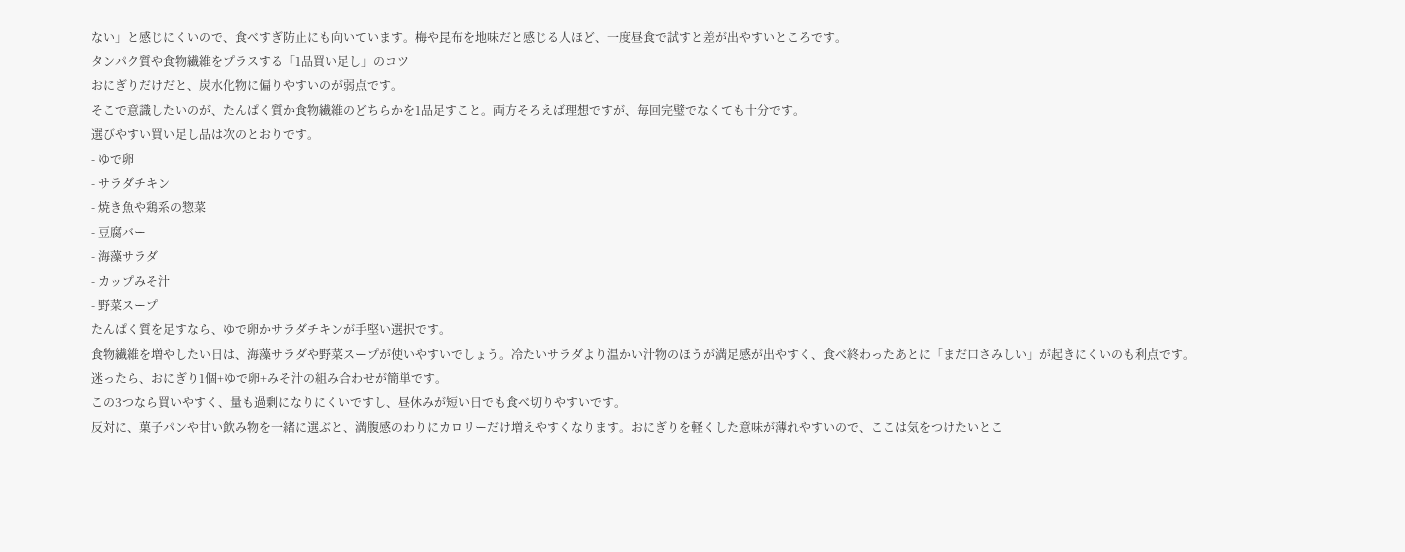ない」と感じにくいので、食べすぎ防止にも向いています。梅や昆布を地味だと感じる人ほど、一度昼食で試すと差が出やすいところです。
タンパク質や食物繊維をプラスする「1品買い足し」のコツ
おにぎりだけだと、炭水化物に偏りやすいのが弱点です。
そこで意識したいのが、たんぱく質か食物繊維のどちらかを1品足すこと。両方そろえば理想ですが、毎回完璧でなくても十分です。
選びやすい買い足し品は次のとおりです。
- ゆで卵
- サラダチキン
- 焼き魚や鶏系の惣菜
- 豆腐バー
- 海藻サラダ
- カップみそ汁
- 野菜スープ
たんぱく質を足すなら、ゆで卵かサラダチキンが手堅い選択です。
食物繊維を増やしたい日は、海藻サラダや野菜スープが使いやすいでしょう。冷たいサラダより温かい汁物のほうが満足感が出やすく、食べ終わったあとに「まだ口さみしい」が起きにくいのも利点です。
迷ったら、おにぎり1個+ゆで卵+みそ汁の組み合わせが簡単です。
この3つなら買いやすく、量も過剰になりにくいですし、昼休みが短い日でも食べ切りやすいです。
反対に、菓子パンや甘い飲み物を一緒に選ぶと、満腹感のわりにカロリーだけ増えやすくなります。おにぎりを軽くした意味が薄れやすいので、ここは気をつけたいとこ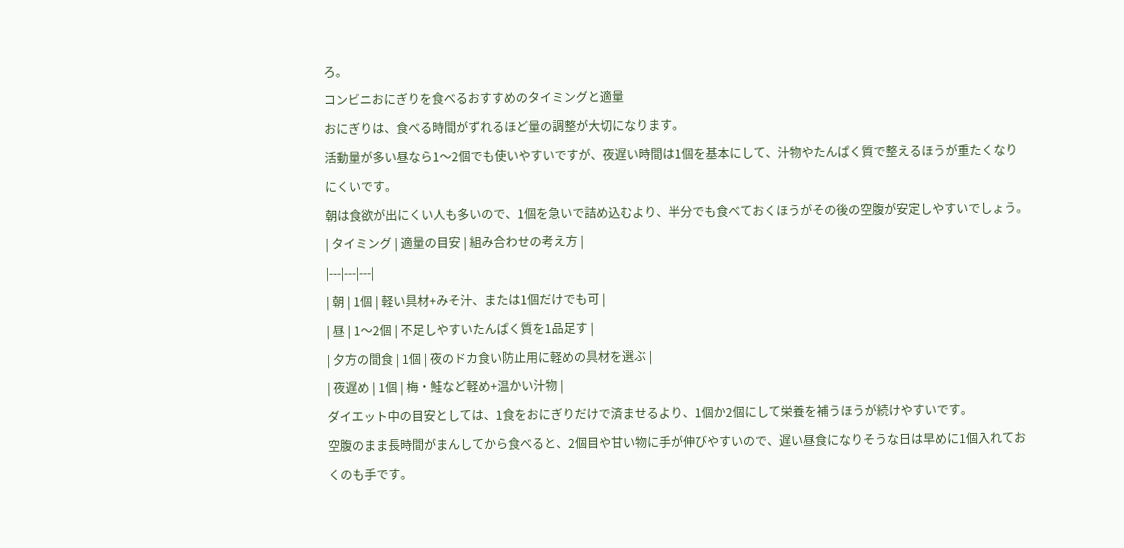ろ。
コンビニおにぎりを食べるおすすめのタイミングと適量
おにぎりは、食べる時間がずれるほど量の調整が大切になります。
活動量が多い昼なら1〜2個でも使いやすいですが、夜遅い時間は1個を基本にして、汁物やたんぱく質で整えるほうが重たくなりにくいです。
朝は食欲が出にくい人も多いので、1個を急いで詰め込むより、半分でも食べておくほうがその後の空腹が安定しやすいでしょう。
| タイミング | 適量の目安 | 組み合わせの考え方 |
|---|---|---|
| 朝 | 1個 | 軽い具材+みそ汁、または1個だけでも可 |
| 昼 | 1〜2個 | 不足しやすいたんぱく質を1品足す |
| 夕方の間食 | 1個 | 夜のドカ食い防止用に軽めの具材を選ぶ |
| 夜遅め | 1個 | 梅・鮭など軽め+温かい汁物 |
ダイエット中の目安としては、1食をおにぎりだけで済ませるより、1個か2個にして栄養を補うほうが続けやすいです。
空腹のまま長時間がまんしてから食べると、2個目や甘い物に手が伸びやすいので、遅い昼食になりそうな日は早めに1個入れておくのも手です。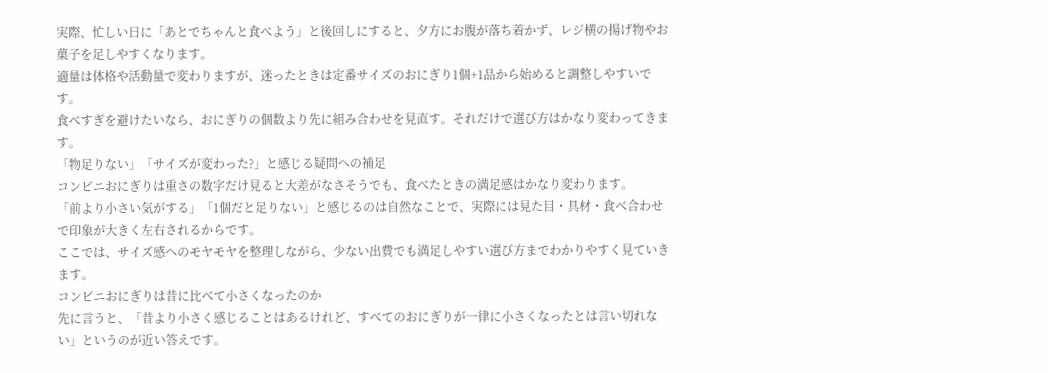実際、忙しい日に「あとでちゃんと食べよう」と後回しにすると、夕方にお腹が落ち着かず、レジ横の揚げ物やお菓子を足しやすくなります。
適量は体格や活動量で変わりますが、迷ったときは定番サイズのおにぎり1個+1品から始めると調整しやすいです。
食べすぎを避けたいなら、おにぎりの個数より先に組み合わせを見直す。それだけで選び方はかなり変わってきます。
「物足りない」「サイズが変わった?」と感じる疑問への補足
コンビニおにぎりは重さの数字だけ見ると大差がなさそうでも、食べたときの満足感はかなり変わります。
「前より小さい気がする」「1個だと足りない」と感じるのは自然なことで、実際には見た目・具材・食べ合わせで印象が大きく左右されるからです。
ここでは、サイズ感へのモヤモヤを整理しながら、少ない出費でも満足しやすい選び方までわかりやすく見ていきます。
コンビニおにぎりは昔に比べて小さくなったのか
先に言うと、「昔より小さく感じることはあるけれど、すべてのおにぎりが一律に小さくなったとは言い切れない」というのが近い答えです。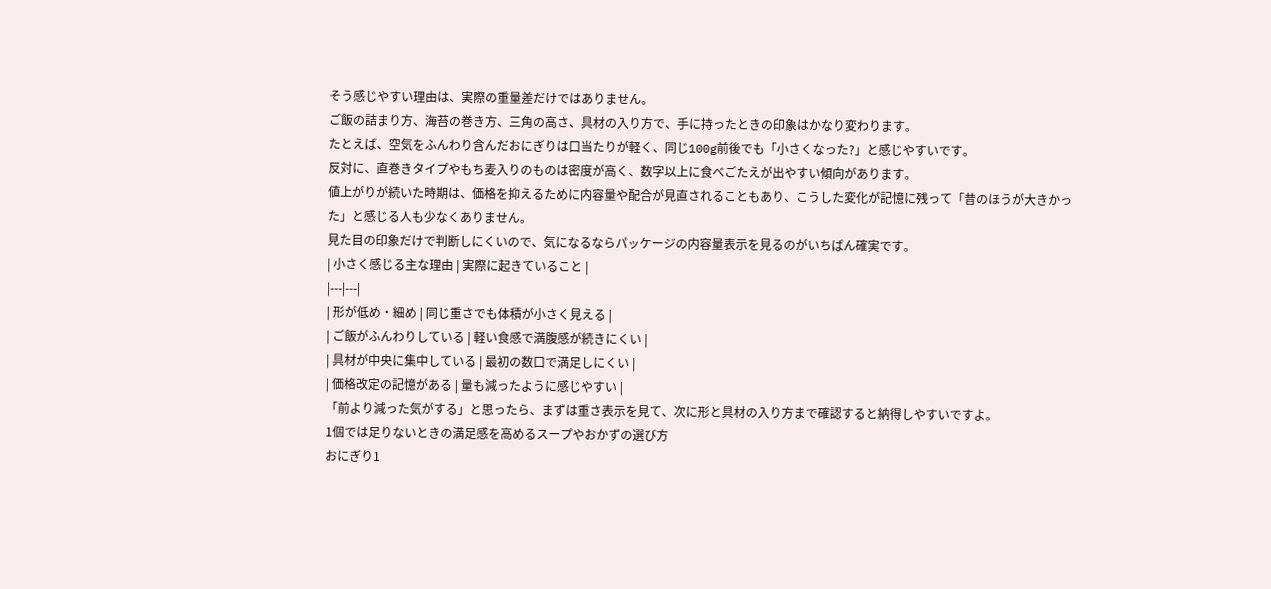そう感じやすい理由は、実際の重量差だけではありません。
ご飯の詰まり方、海苔の巻き方、三角の高さ、具材の入り方で、手に持ったときの印象はかなり変わります。
たとえば、空気をふんわり含んだおにぎりは口当たりが軽く、同じ100g前後でも「小さくなった?」と感じやすいです。
反対に、直巻きタイプやもち麦入りのものは密度が高く、数字以上に食べごたえが出やすい傾向があります。
値上がりが続いた時期は、価格を抑えるために内容量や配合が見直されることもあり、こうした変化が記憶に残って「昔のほうが大きかった」と感じる人も少なくありません。
見た目の印象だけで判断しにくいので、気になるならパッケージの内容量表示を見るのがいちばん確実です。
| 小さく感じる主な理由 | 実際に起きていること |
|---|---|
| 形が低め・細め | 同じ重さでも体積が小さく見える |
| ご飯がふんわりしている | 軽い食感で満腹感が続きにくい |
| 具材が中央に集中している | 最初の数口で満足しにくい |
| 価格改定の記憶がある | 量も減ったように感じやすい |
「前より減った気がする」と思ったら、まずは重さ表示を見て、次に形と具材の入り方まで確認すると納得しやすいですよ。
1個では足りないときの満足感を高めるスープやおかずの選び方
おにぎり1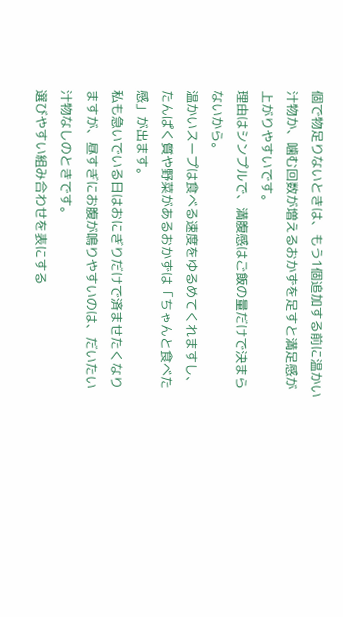個で物足りないときは、もう1個追加する前に温かい汁物か、噛む回数が増えるおかずを足すと満足感が上がりやすいです。
理由はシンプルで、満腹感はご飯の量だけで決まらないから。
温かいスープは食べる速度をゆるめてくれますし、たんぱく質や野菜があるおかずは「ちゃんと食べた感」が出ます。
私も急いでいる日はおにぎりだけで済ませたくなりますが、昼すぎにお腹が鳴りやすいのは、だいたい汁物なしのときです。
選びやすい組み合わせを表にする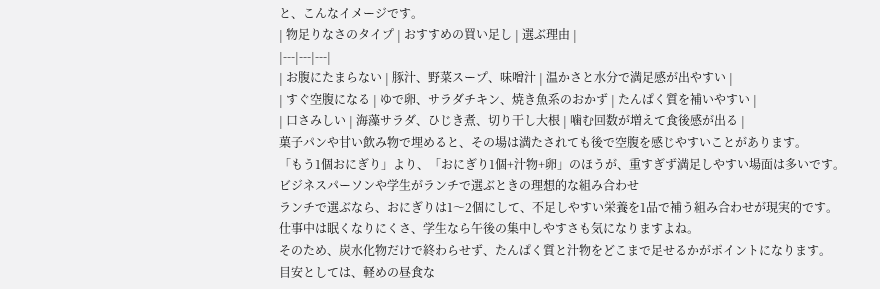と、こんなイメージです。
| 物足りなさのタイプ | おすすめの買い足し | 選ぶ理由 |
|---|---|---|
| お腹にたまらない | 豚汁、野菜スープ、味噌汁 | 温かさと水分で満足感が出やすい |
| すぐ空腹になる | ゆで卵、サラダチキン、焼き魚系のおかず | たんぱく質を補いやすい |
| 口さみしい | 海藻サラダ、ひじき煮、切り干し大根 | 噛む回数が増えて食後感が出る |
菓子パンや甘い飲み物で埋めると、その場は満たされても後で空腹を感じやすいことがあります。
「もう1個おにぎり」より、「おにぎり1個+汁物+卵」のほうが、重すぎず満足しやすい場面は多いです。
ビジネスパーソンや学生がランチで選ぶときの理想的な組み合わせ
ランチで選ぶなら、おにぎりは1〜2個にして、不足しやすい栄養を1品で補う組み合わせが現実的です。
仕事中は眠くなりにくさ、学生なら午後の集中しやすさも気になりますよね。
そのため、炭水化物だけで終わらせず、たんぱく質と汁物をどこまで足せるかがポイントになります。
目安としては、軽めの昼食な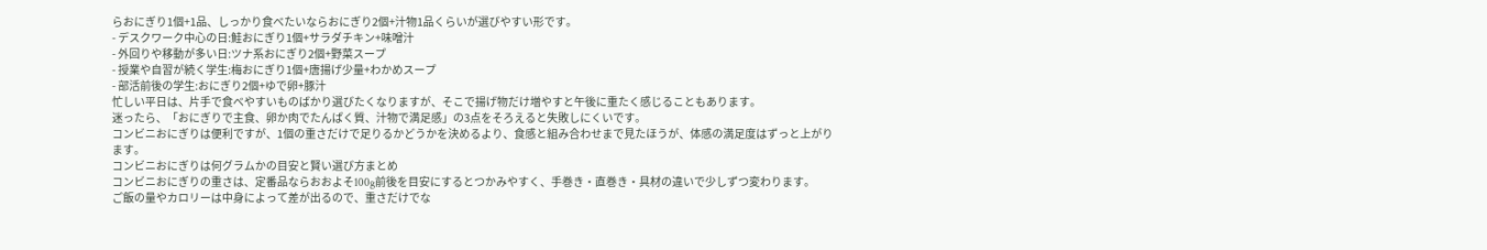らおにぎり1個+1品、しっかり食べたいならおにぎり2個+汁物1品くらいが選びやすい形です。
- デスクワーク中心の日:鮭おにぎり1個+サラダチキン+味噌汁
- 外回りや移動が多い日:ツナ系おにぎり2個+野菜スープ
- 授業や自習が続く学生:梅おにぎり1個+唐揚げ少量+わかめスープ
- 部活前後の学生:おにぎり2個+ゆで卵+豚汁
忙しい平日は、片手で食べやすいものばかり選びたくなりますが、そこで揚げ物だけ増やすと午後に重たく感じることもあります。
迷ったら、「おにぎりで主食、卵か肉でたんぱく質、汁物で満足感」の3点をそろえると失敗しにくいです。
コンビニおにぎりは便利ですが、1個の重さだけで足りるかどうかを決めるより、食感と組み合わせまで見たほうが、体感の満足度はずっと上がります。
コンビニおにぎりは何グラムかの目安と賢い選び方まとめ
コンビニおにぎりの重さは、定番品ならおおよそ100g前後を目安にするとつかみやすく、手巻き・直巻き・具材の違いで少しずつ変わります。
ご飯の量やカロリーは中身によって差が出るので、重さだけでな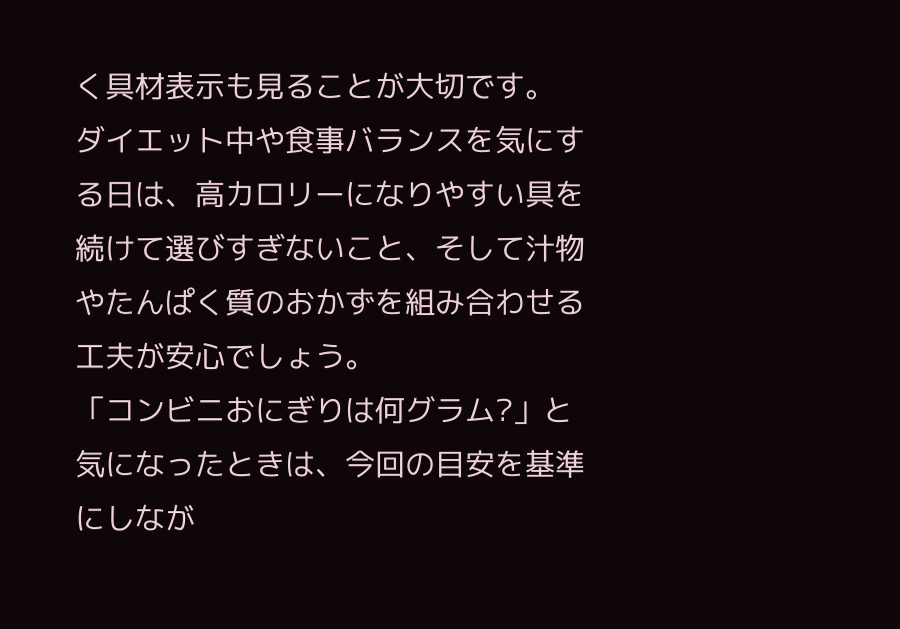く具材表示も見ることが大切です。
ダイエット中や食事バランスを気にする日は、高カロリーになりやすい具を続けて選びすぎないこと、そして汁物やたんぱく質のおかずを組み合わせる工夫が安心でしょう。
「コンビニおにぎりは何グラム?」と気になったときは、今回の目安を基準にしなが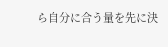ら自分に合う量を先に決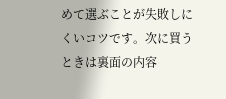めて選ぶことが失敗しにくいコツです。次に買うときは裏面の内容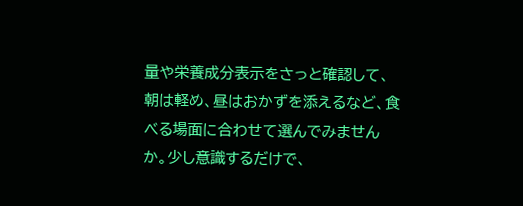量や栄養成分表示をさっと確認して、朝は軽め、昼はおかずを添えるなど、食べる場面に合わせて選んでみませんか。少し意識するだけで、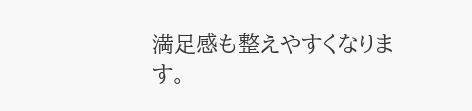満足感も整えやすくなります。